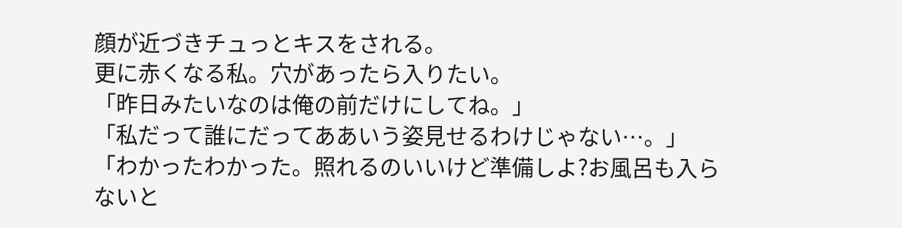顔が近づきチュっとキスをされる。
更に赤くなる私。穴があったら入りたい。
「昨日みたいなのは俺の前だけにしてね。」
「私だって誰にだってああいう姿見せるわけじゃない…。」
「わかったわかった。照れるのいいけど準備しよ?お風呂も入らないと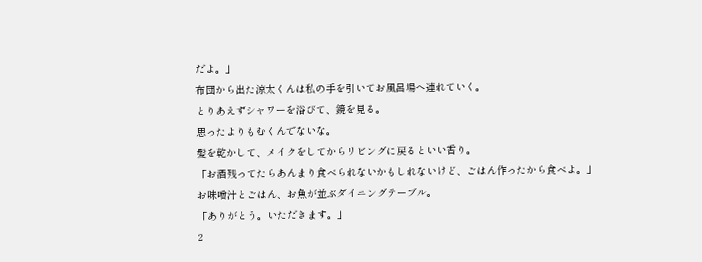だよ。」
布団から出た涼太くんは私の手を引いてお風呂場へ連れていく。
とりあえずシャワーを浴びて、鏡を見る。
思ったよりもむくんでないな。
髪を乾かして、メイクをしてからリビングに戻るといい香り。
「お酒残ってたらあんまり食べられないかもしれないけど、ごはん作ったから食べよ。」
お味噌汁とごはん、お魚が並ぶダイニングテーブル。
「ありがとう。いただきます。」
2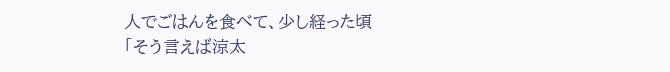人でごはんを食べて、少し経った頃
「そう言えば涼太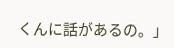くんに話があるの。」